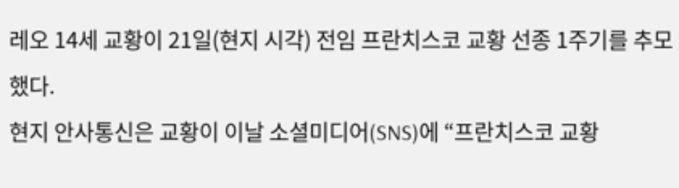레오 14세 교황이 21일(현지 시각) 전임 프란치스코 교황 선종 1주기를 추모했다.
현지 안사통신은 교황이 이날 소셜미디어(SNS)에 “프란치스코 교황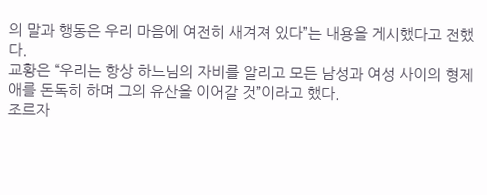의 말과 행동은 우리 마음에 여전히 새겨져 있다”는 내용을 게시했다고 전했다.
교황은 “우리는 항상 하느님의 자비를 알리고 모든 남성과 여성 사이의 형제애를 돈독히 하며 그의 유산을 이어갈 것”이라고 했다.
조르자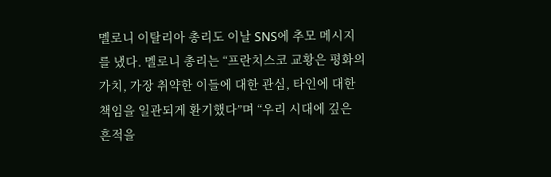멜로니 이탈리아 총리도 이날 SNS에 추모 메시지를 냈다. 멜로니 총리는 “프란치스코 교황은 평화의 가치, 가장 취약한 이들에 대한 관심, 타인에 대한 책임을 일관되게 환기했다”며 “우리 시대에 깊은 흔적을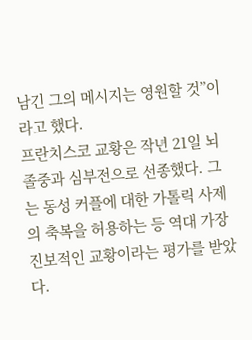남긴 그의 메시지는 영원할 것”이라고 했다.
프란치스코 교황은 작년 21일 뇌졸중과 심부전으로 선종했다. 그는 동성 커플에 대한 가톨릭 사제의 축복을 허용하는 등 역대 가장 진보적인 교황이라는 평가를 받았다.